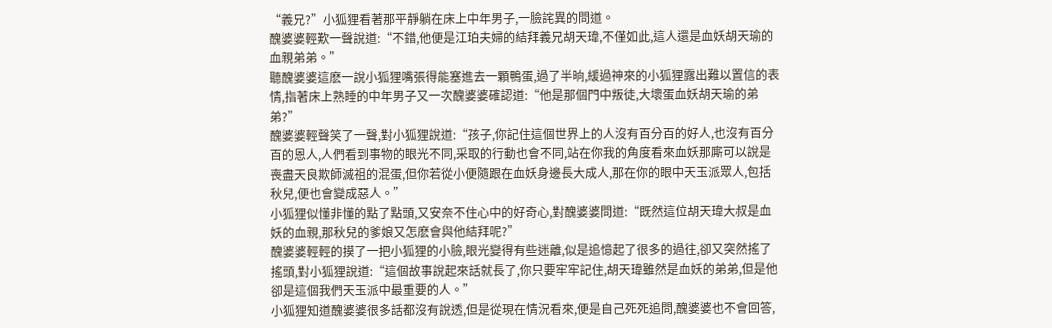“義兄?”小狐狸看著那平靜躺在床上中年男子,一臉詫異的問道。
醜婆婆輕歎一聲說道:“不錯,他便是江珀夫婦的結拜義兄胡天瑋,不僅如此,這人還是血妖胡天瑜的血親弟弟。”
聽醜婆婆這麽一說小狐狸嘴張得能塞進去一顆鴨蛋,過了半晌,緩過神來的小狐狸露出難以置信的表情,指著床上熟睡的中年男子又一次醜婆婆確認道:“他是那個門中叛徒,大壞蛋血妖胡天瑜的弟弟?”
醜婆婆輕聲笑了一聲,對小狐狸說道:“孩子,你記住這個世界上的人沒有百分百的好人,也沒有百分百的恩人,人們看到事物的眼光不同,采取的行動也會不同,站在你我的角度看來血妖那廝可以說是喪盡天良欺師滅祖的混蛋,但你若從小便隨跟在血妖身邊長大成人,那在你的眼中天玉派眾人,包括秋兒,便也會變成惡人。”
小狐狸似懂非懂的點了點頭,又安奈不住心中的好奇心,對醜婆婆問道:“既然這位胡天瑋大叔是血妖的血親,那秋兒的爹娘又怎麽會與他結拜呢?”
醜婆婆輕輕的摸了一把小狐狸的小臉,眼光變得有些迷離,似是追憶起了很多的過往,卻又突然搖了搖頭,對小狐狸說道:“這個故事說起來話就長了,你只要牢牢記住,胡天瑋雖然是血妖的弟弟,但是他卻是這個我們天玉派中最重要的人。”
小狐狸知道醜婆婆很多話都沒有說透,但是從現在情況看來,便是自己死死追問,醜婆婆也不會回答,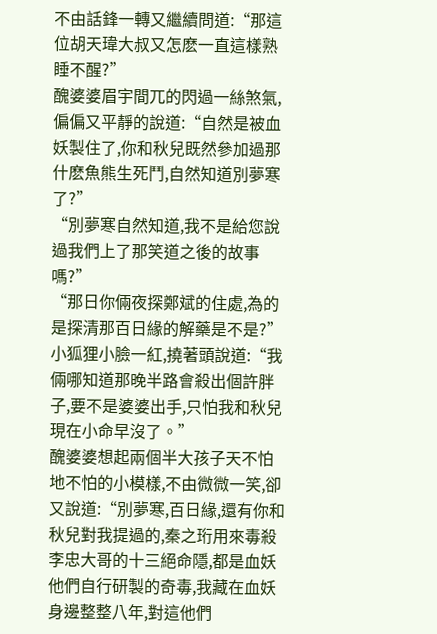不由話鋒一轉又繼續問道:“那這位胡天瑋大叔又怎麽一直這樣熟睡不醒?”
醜婆婆眉宇間兀的閃過一絲煞氣,偏偏又平靜的說道:“自然是被血妖製住了,你和秋兒既然參加過那什麽魚熊生死鬥,自然知道別夢寒了?”
“別夢寒自然知道,我不是給您說過我們上了那笑道之後的故事嗎?”
“那日你倆夜探鄭斌的住處,為的是探清那百日緣的解藥是不是?”
小狐狸小臉一紅,撓著頭說道:“我倆哪知道那晚半路會殺出個許胖子,要不是婆婆出手,只怕我和秋兒現在小命早沒了。”
醜婆婆想起兩個半大孩子天不怕地不怕的小模樣,不由微微一笑,卻又說道:“別夢寒,百日緣,還有你和秋兒對我提過的,秦之珩用來毒殺李忠大哥的十三絕命隱,都是血妖他們自行研製的奇毒,我藏在血妖身邊整整八年,對這他們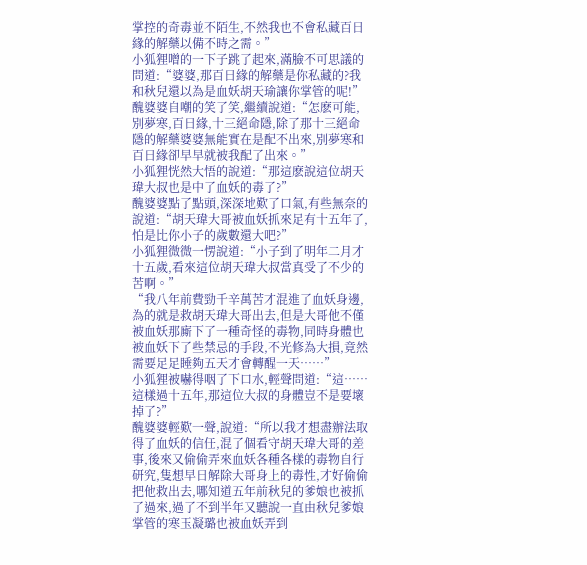掌控的奇毒並不陌生,不然我也不會私藏百日緣的解藥以備不時之需。”
小狐狸噌的一下子跳了起來,滿臉不可思議的問道:“婆婆,那百日緣的解藥是你私藏的?我和秋兒還以為是血妖胡天瑜讓你掌管的呢!”
醜婆婆自嘲的笑了笑,繼續說道:“怎麽可能,別夢寒,百日緣,十三絕命隱,除了那十三絕命隱的解藥婆婆無能實在是配不出來,別夢寒和百日緣卻早早就被我配了出來。”
小狐狸恍然大悟的說道:“那這麽說這位胡天瑋大叔也是中了血妖的毒了?”
醜婆婆點了點頭,深深地歎了口氣,有些無奈的說道:“胡天瑋大哥被血妖抓來足有十五年了,怕是比你小子的歲數還大吧?”
小狐狸微微一愣說道:“小子到了明年二月才十五歲,看來這位胡天瑋大叔當真受了不少的苦啊。”
“我八年前費勁千辛萬苦才混進了血妖身邊,為的就是救胡天瑋大哥出去,但是大哥他不僅被血妖那廝下了一種奇怪的毒物,同時身體也被血妖下了些禁忌的手段,不光修為大損,竟然需要足足睡夠五天才會轉醒一天……”
小狐狸被嚇得咽了下口水,輕聲問道:“這……這樣過十五年,那這位大叔的身體豈不是要壞掉了?”
醜婆婆輕歎一聲,說道:“所以我才想盡辦法取得了血妖的信任,混了個看守胡天瑋大哥的差事,後來又偷偷弄來血妖各種各樣的毒物自行研究,隻想早日解除大哥身上的毒性,才好偷偷把他救出去,哪知道五年前秋兒的爹娘也被抓了過來,過了不到半年又聽說一直由秋兒爹娘掌管的寒玉凝璐也被血妖弄到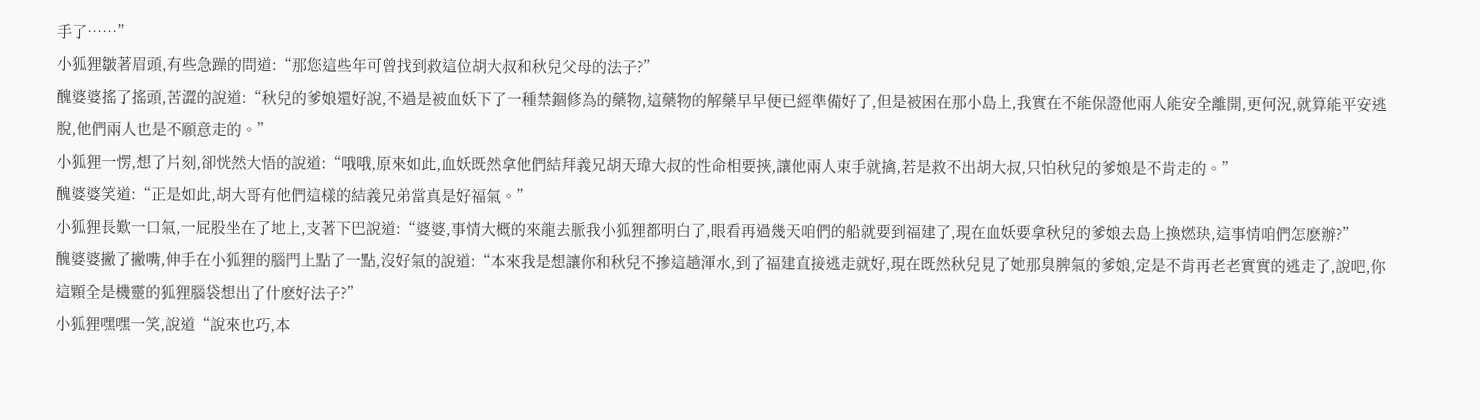手了……”
小狐狸皺著眉頭,有些急躁的問道:“那您這些年可曾找到救這位胡大叔和秋兒父母的法子?”
醜婆婆搖了搖頭,苦澀的說道:“秋兒的爹娘還好說,不過是被血妖下了一種禁錮修為的藥物,這藥物的解藥早早便已經準備好了,但是被困在那小島上,我實在不能保證他兩人能安全離開,更何況,就算能平安逃脫,他們兩人也是不願意走的。”
小狐狸一愣,想了片刻,卻恍然大悟的說道:“哦哦,原來如此,血妖既然拿他們結拜義兄胡天瑋大叔的性命相要挾,讓他兩人束手就擒,若是救不出胡大叔,只怕秋兒的爹娘是不肯走的。”
醜婆婆笑道:“正是如此,胡大哥有他們這樣的結義兄弟當真是好福氣。”
小狐狸長歎一口氣,一屁股坐在了地上,支著下巴說道:“婆婆,事情大概的來龍去脈我小狐狸都明白了,眼看再過幾天咱們的船就要到福建了,現在血妖要拿秋兒的爹娘去島上換燃玦,這事情咱們怎麽辦?”
醜婆婆撇了撇嘴,伸手在小狐狸的腦門上點了一點,沒好氣的說道:“本來我是想讓你和秋兒不摻這趟渾水,到了福建直接逃走就好,現在既然秋兒見了她那臭脾氣的爹娘,定是不肯再老老實實的逃走了,說吧,你這顆全是機靈的狐狸腦袋想出了什麽好法子?”
小狐狸嘿嘿一笑,說道“說來也巧,本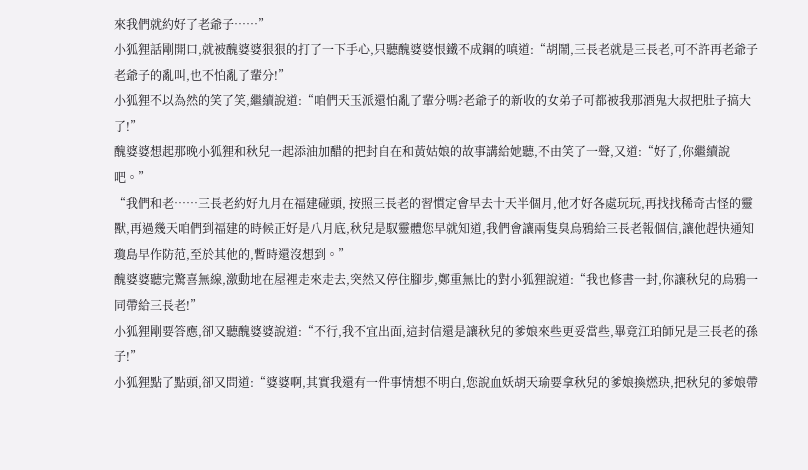來我們就約好了老爺子……”
小狐狸話剛開口,就被醜婆婆狠狠的打了一下手心,只聽醜婆婆恨鐵不成鋼的嗔道:“胡鬧,三長老就是三長老,可不許再老爺子老爺子的亂叫,也不怕亂了輩分!”
小狐狸不以為然的笑了笑,繼續說道:“咱們天玉派還怕亂了輩分嗎?老爺子的新收的女弟子可都被我那酒鬼大叔把肚子搞大了!”
醜婆婆想起那晚小狐狸和秋兒一起添油加醋的把封自在和黃姑娘的故事講給她聽,不由笑了一聲,又道:“好了,你繼續說吧。”
“我們和老……三長老約好九月在福建碰頭, 按照三長老的習慣定會早去十天半個月,他才好各處玩玩,再找找稀奇古怪的靈獸,再過幾天咱們到福建的時候正好是八月底,秋兒是馭靈體您早就知道,我們會讓兩隻臭烏鴉給三長老報個信,讓他趕快通知瓊島早作防范,至於其他的,暫時還沒想到。”
醜婆婆聽完驚喜無線,激動地在屋裡走來走去,突然又停住腳步,鄭重無比的對小狐狸說道:“我也修書一封,你讓秋兒的烏鴉一同帶給三長老!”
小狐狸剛要答應,卻又聽醜婆婆說道:“不行,我不宜出面,這封信還是讓秋兒的爹娘來些更妥當些,畢竟江珀師兄是三長老的孫子!”
小狐狸點了點頭,卻又問道:“婆婆啊,其實我還有一件事情想不明白,您說血妖胡天瑜要拿秋兒的爹娘換燃玦,把秋兒的爹娘帶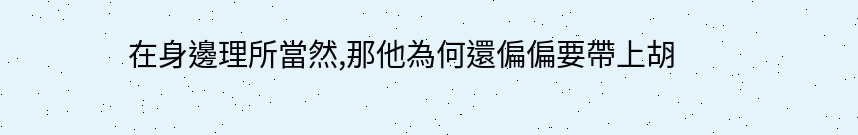在身邊理所當然,那他為何還偏偏要帶上胡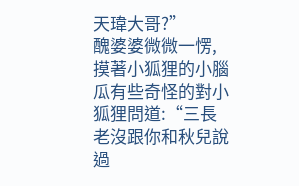天瑋大哥?”
醜婆婆微微一愣,摸著小狐狸的小腦瓜有些奇怪的對小狐狸問道:“三長老沒跟你和秋兒說過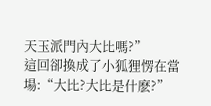天玉派門內大比嗎?”
這回卻換成了小狐狸愣在當場:“大比?大比是什麽?”